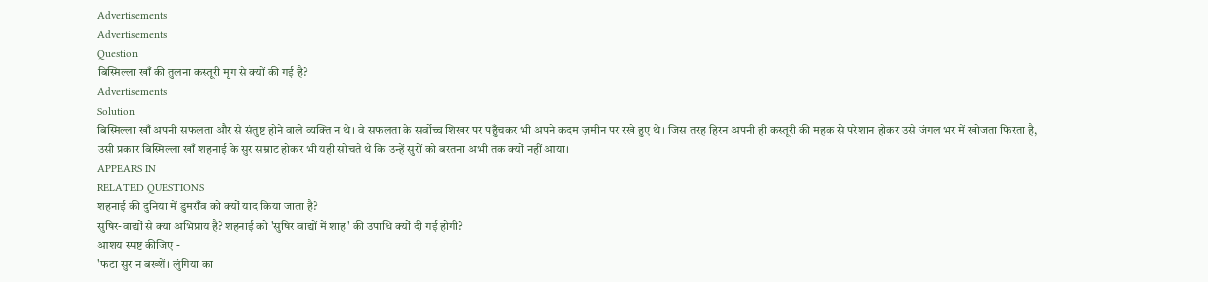Advertisements
Advertisements
Question
बिस्मिल्ला खाँ की तुलना कस्तूरी मृग से क्यों की गई है?
Advertisements
Solution
बिस्मिल्ला खाँ अपनी सफलता और से संतुष्ट होने वाले व्यक्ति न थे। वे सफलता के सर्वोच्च शिखर पर पहुँचकर भी अपने कदम ज़मीन पर रखे हुए थे। जिस तरह हिरन अपनी ही कस्तूरी की महक से परेशान होकर उसे जंगल भर में खोजता फिरता है, उसी प्रकार बिस्मिल्ला खाँ शहनाई के सुर सम्राट होकर भी यही सोचते थे कि उन्हें सुरों को बरतना अभी तक क्यों नहीं आया।
APPEARS IN
RELATED QUESTIONS
शहनाई की दुनिया में डुमराँव को क्यों याद किया जाता है?
सुषिर-वाद्यों से क्या अभिप्राय है? शहनाई को 'सुषिर वाद्यों में शाह' की उपाधि क्यों दी गई होगी?
आशय स्पष्ट कीजिए -
'फटा सुर न बख्शें। लुंगिया का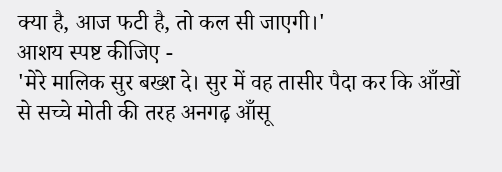क्या है, आज फटी है, तो कल सी जाएगी।'
आशय स्पष्ट कीजिए -
'मेरे मालिक सुर बख्श दे। सुर में वह तासीर पैदा कर कि आँखों से सच्चे मोती की तरह अनगढ़ आँसू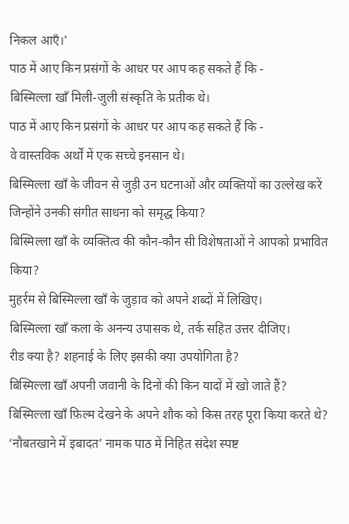निकल आएँ।'
पाठ में आए किन प्रसंगों के आधर पर आप कह सकते हैं कि -
बिस्मिल्ला खाँ मिली-जुली संस्कृति के प्रतीक थे।
पाठ में आए किन प्रसंगों के आधर पर आप कह सकते हैं कि -
वे वास्तविक अर्थों में एक सच्चे इनसान थे।
बिस्मिल्ला खाँ के जीवन से जुड़ी उन घटनाओं और व्यक्तियों का उल्लेख करें जिन्होंने उनकी संगीत साधना को समृद्ध किया?
बिस्मिल्ला खाँ के व्यक्तित्व की कौन-कौन सी विशेषताओं ने आपको प्रभावित किया?
मुहर्रम से बिस्मिल्ला खाँ के जुड़ाव को अपने शब्दों में लिखिए।
बिस्मिल्ला खाँ कला के अनन्य उपासक थे, तर्क सहित उत्तर दीजिए।
रीड क्या है? शहनाई के लिए इसकी क्या उपयोगिता है?
बिस्मिल्ला खाँ अपनी जवानी के दिनों की किन यादों में खो जाते हैं?
बिस्मिल्ला खाँ फ़िल्म देखने के अपने शौक को किस तरह पूरा किया करते थे?
‘नौबतखाने में इबादत’ नामक पाठ में निहित संदेश स्पष्ट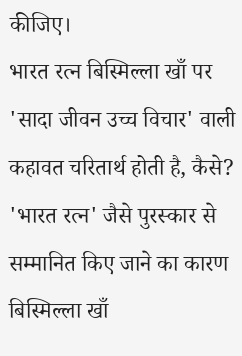कीजिए।
भारत रत्न बिस्मिल्ला खाँ पर 'सादा जीवन उच्च विचार' वाली कहावत चरितार्थ होती है, कैसे?
'भारत रत्न' जैसे पुरस्कार से सम्मानित किए जाने का कारण बिस्मिल्ला खाँ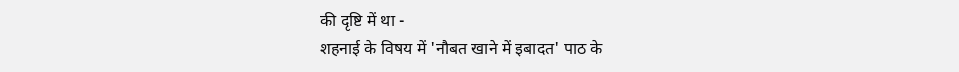की दृष्टि में था -
शहनाई के विषय में 'नौबत खाने में इबादत' पाठ के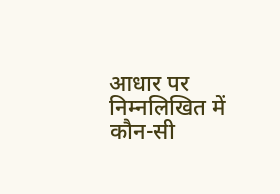आधार पर निम्नलिखित में कौन-सी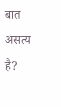बात असत्य है?